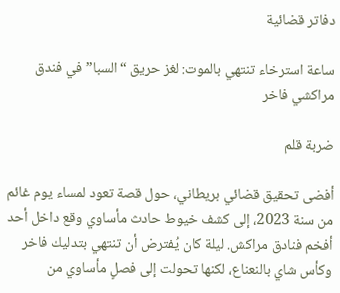دفاتر قضائية

ساعة استرخاء تنتهي بالموت: لغز حريق “السبا” في فندق مراكشي فاخر

ضربة قلم

أفضى تحقيق قضائي بريطاني، حول قصة تعود لمساء يوم غائم من سنة 2023، إلى كشف خيوط حادث مأساوي وقع داخل أحد أفخم فنادق مراكش. ليلة كان يُفترض أن تنتهي بتدليك فاخر وكأس شاي بالنعناع، لكنها تحولت إلى فصلٍ مأساوي من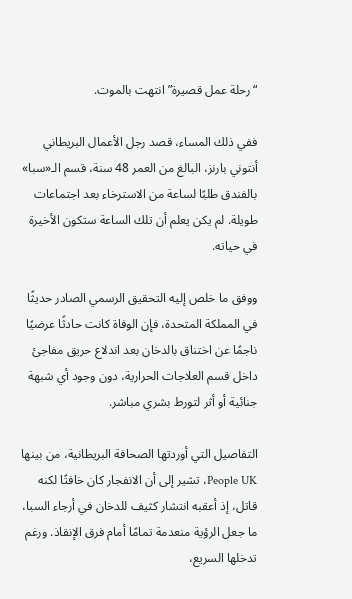“رحلة عمل قصيرة” انتهت بالموت.

ففي ذلك المساء، قصد رجل الأعمال البريطاني أنتوني بارنز، البالغ من العمر 48 سنة، قسم الـ«سبا» بالفندق طلبًا لساعة من الاسترخاء بعد اجتماعات طويلة. لم يكن يعلم أن تلك الساعة ستكون الأخيرة في حياته.

ووفق ما خلص إليه التحقيق الرسمي الصادر حديثًا في المملكة المتحدة، فإن الوفاة كانت حادثًا عرضيًا ناجمًا عن اختناق بالدخان بعد اندلاع حريق مفاجئ داخل قسم العلاجات الحرارية، دون وجود أي شبهة جنائية أو أثر لتورط بشري مباشر.

التفاصيل التي أوردتها الصحافة البريطانية، من بينها People UK، تشير إلى أن الانفجار كان خافتًا لكنه قاتل، إذ أعقبه انتشار كثيف للدخان في أرجاء السبا، ما جعل الرؤية منعدمة تمامًا أمام فرق الإنقاذ. ورغم تدخلها السريع،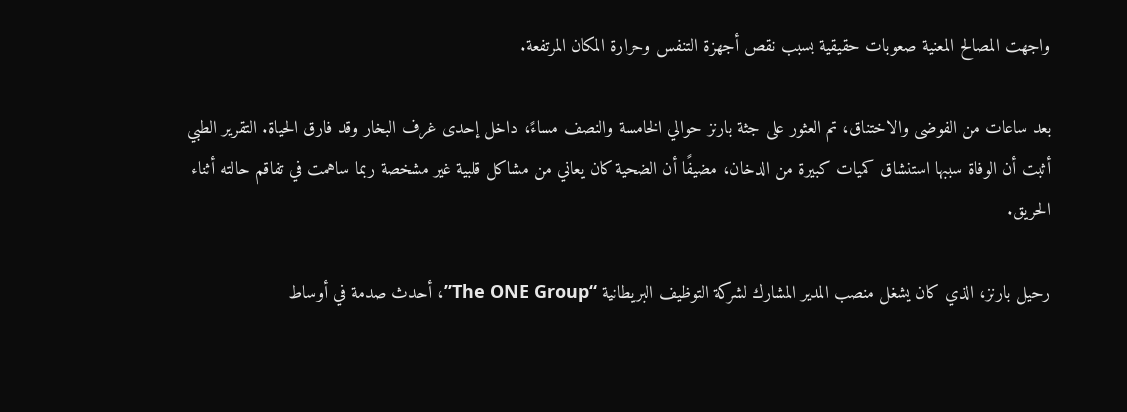واجهت المصالح المعنية صعوبات حقيقية بسبب نقص أجهزة التنفس وحرارة المكان المرتفعة.

بعد ساعات من الفوضى والاختناق، تم العثور على جثة بارنز حوالي الخامسة والنصف مساءً، داخل إحدى غرف البخار وقد فارق الحياة. التقرير الطبي أثبت أن الوفاة سببها استنشاق كميات كبيرة من الدخان، مضيفًا أن الضحية كان يعاني من مشاكل قلبية غير مشخصة ربما ساهمت في تفاقم حالته أثناء الحريق.

رحيل بارنز، الذي كان يشغل منصب المدير المشارك لشركة التوظيف البريطانية “The ONE Group”، أحدث صدمة في أوساط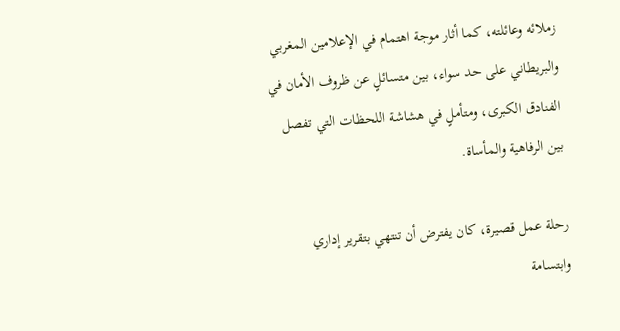زملائه وعائلته، كما أثار موجة اهتمام في الإعلامين المغربي والبريطاني على حد سواء، بين متسائلٍ عن ظروف الأمان في الفنادق الكبرى، ومتأملٍ في هشاشة اللحظات التي تفصل بين الرفاهية والمأساة.

رحلة عمل قصيرة، كان يفترض أن تنتهي بتقرير إداري وابتسامة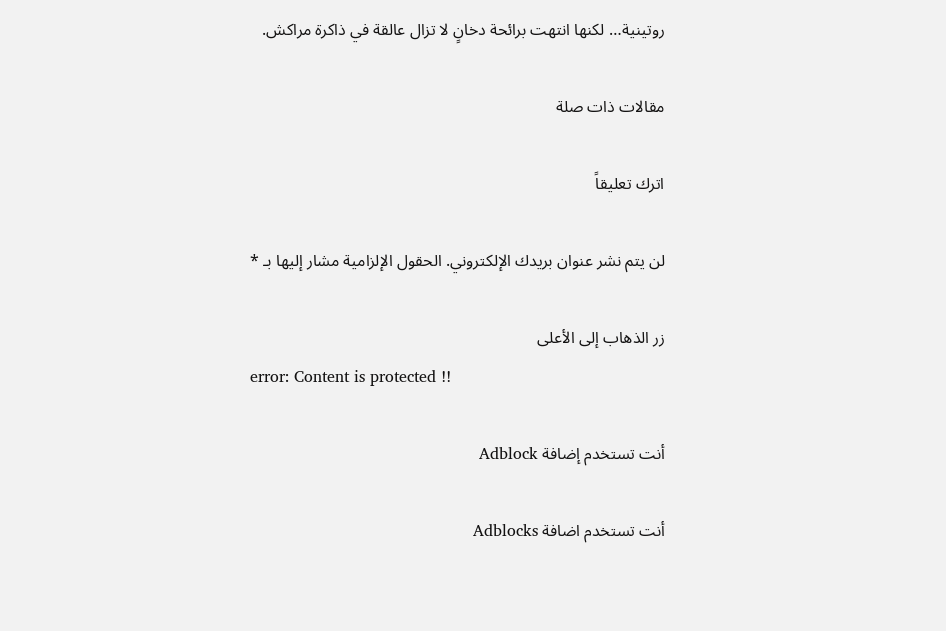روتينية… لكنها انتهت برائحة دخانٍ لا تزال عالقة في ذاكرة مراكش.

مقالات ذات صلة

اترك تعليقاً

لن يتم نشر عنوان بريدك الإلكتروني. الحقول الإلزامية مشار إليها بـ *

زر الذهاب إلى الأعلى
error: Content is protected !!

أنت تستخدم إضافة Adblock

أنت تستخدم اضافة Adblocks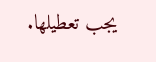يجب تعطيلها.